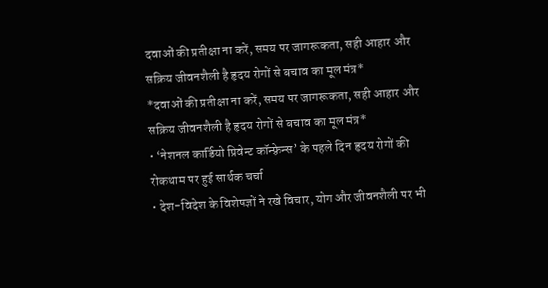दवाओं की प्रतीक्षा ना करें, समय पर जागरूकता, सही आहार और सक्रिय जीवनशैली है हृदय रोगों से बचाव का मूल मंत्र*
*दवाओं की प्रतीक्षा ना करें, समय पर जागरूकता, सही आहार और सक्रिय जीवनशैली है हृदय रोगों से बचाव का मूल मंत्र*
• ‘नेशनल कार्डियो प्रिवेन्ट कॉन्फ़्रेन्स’ के पहले दिन हृदय रोगों की रोकथाम पर हुई सार्थक चर्चा
• देश-विदेश के विशेषज्ञों ने रखे विचार, योग और जीवनशैली पर भी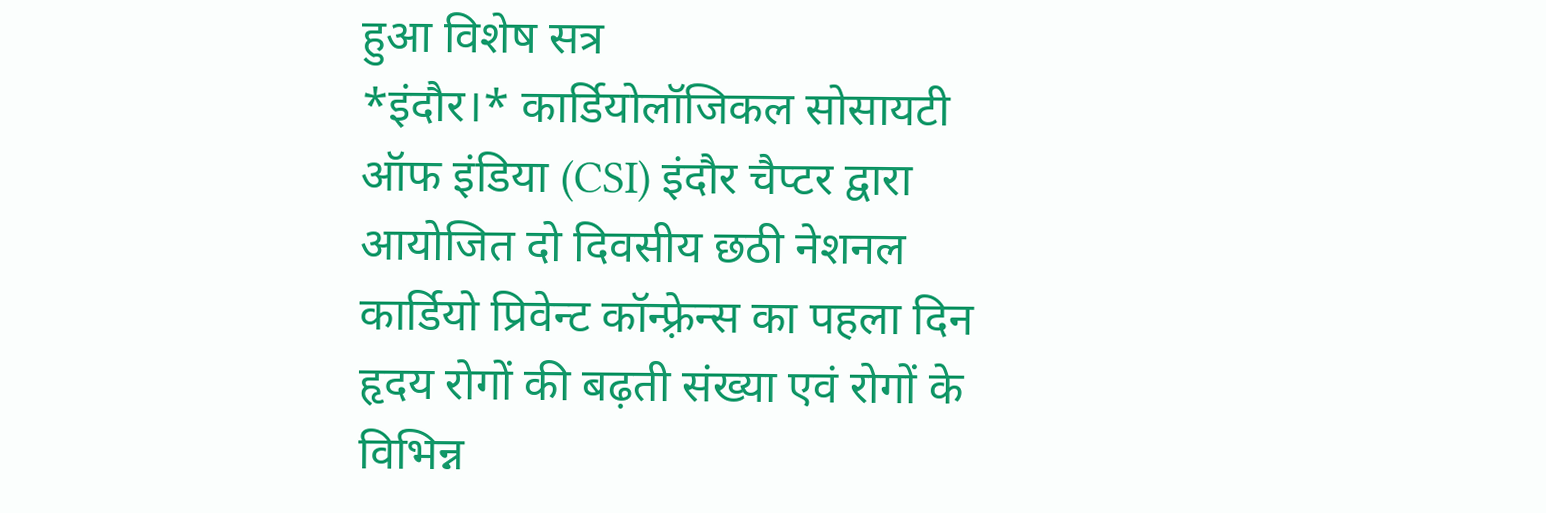हुआ विशेष सत्र
*इंदौर।* कार्डियोलॉजिकल सोसायटी ऑफ इंडिया (CSI) इंदौर चैप्टर द्वारा आयोजित दो दिवसीय छठी नेशनल कार्डियो प्रिवेन्ट कॉन्फ़्रेन्स का पहला दिन हृदय रोगों की बढ़ती संख्या एवं रोगों के विभिन्न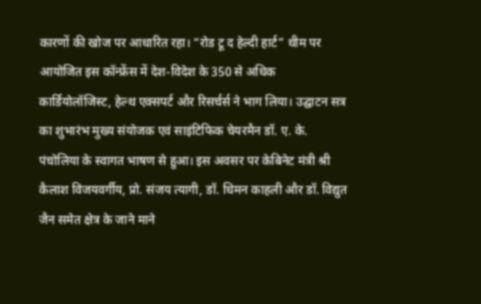कारणों की खोज पर आधारित रहा। “रोड टू द हेल्दी हार्ट” थीम पर आयोजित इस कॉन्फ्रेंस में देश-विदेश के 350 से अधिक कार्डियोलॉजिस्ट, हेल्थ एक्सपर्ट और रिसर्चर्स ने भाग लिया। उद्घाटन सत्र का शुभारंभ मुख्य संयोजक एवं साइंटिफिक चेयरमैन डॉ. ए. के. पंचोलिया के स्वागत भाषण से हुआ। इस अवसर पर केबिनेट मंत्री श्री कैलाश विजयवर्गीय, प्रो. संजय त्यागी, डॉ. धिमन काहली और डॉ. विद्युत जैन समेत क्षेत्र के जाने माने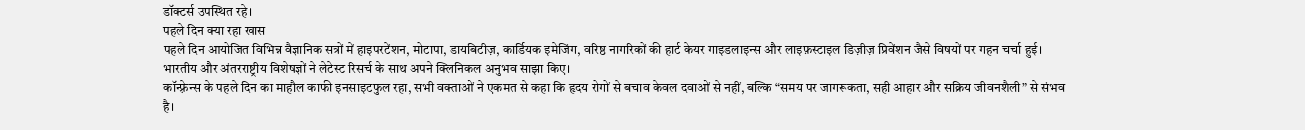डॉक्टर्स उपस्थित रहे।
पहले दिन क्या रहा खास
पहले दिन आयोजित विभिन्न वैज्ञानिक सत्रों में हाइपरटेंशन, मोटापा, डायबिटीज़, कार्डियक इमेजिंग, वरिष्ठ नागरिकों की हार्ट केयर गाइडलाइन्स और लाइफ़स्टाइल डिज़ीज़ प्रिवेंशन जैसे विषयों पर गहन चर्चा हुई। भारतीय और अंतरराष्ट्रीय विशेषज्ञों ने लेटेस्ट रिसर्च के साथ अपने क्लिनिकल अनुभव साझा किए।
कॉन्फ़्रेन्स के पहले दिन का माहौल काफी इनसाइटफुल रहा, सभी वक्ताओं ने एकमत से कहा कि हृदय रोगों से बचाव केवल दवाओं से नहीं, बल्कि “समय पर जागरूकता, सही आहार और सक्रिय जीवनशैली” से संभव है।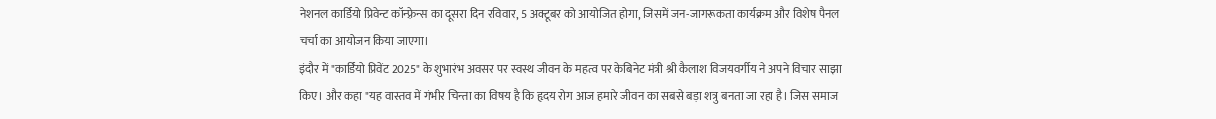नेशनल कार्डियो प्रिवेन्ट कॉन्फ़्रेन्स का दूसरा दिन रविवार, 5 अक्टूबर को आयोजित होगा, जिसमें जन-जागरूकता कार्यक्रम और विशेष पैनल चर्चा का आयोजन किया जाएगा।
इंदौर में "कार्डियो प्रिवेंट 2025" के शुभारंभ अवसर पर स्वस्थ जीवन के महत्व पर केबिनेट मंत्री श्री कैलाश विजयवर्गीय ने अपने विचार साझा किए। और कहा "यह वास्तव में गंभीर चिन्ता का विषय है कि हृदय रोग आज हमारे जीवन का सबसे बड़ा शत्रु बनता जा रहा है। जिस समाज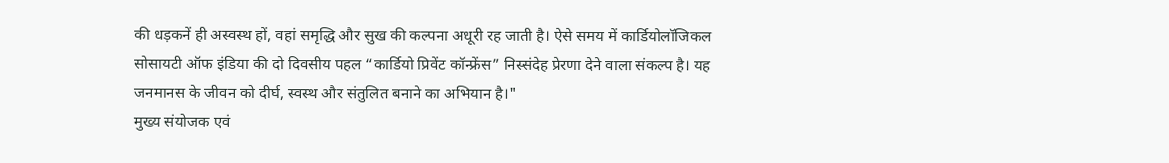की धड़कनें ही अस्वस्थ हों, वहां समृद्धि और सुख की कल्पना अधूरी रह जाती है। ऐसे समय में कार्डियोलॉजिकल सोसायटी ऑफ इंडिया की दो दिवसीय पहल “कार्डियो प्रिवेंट कॉन्फ्रेंस” निस्संदेह प्रेरणा देने वाला संकल्प है। यह जनमानस के जीवन को दीर्घ, स्वस्थ और संतुलित बनाने का अभियान है।"
मुख्य संयोजक एवं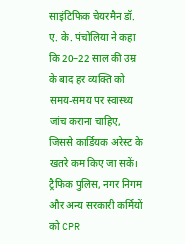साइंटिफिक चेयरमैन डॉ. ए. के. पंचोलिया ने कहा कि 20–22 साल की उम्र के बाद हर व्यक्ति को समय-समय पर स्वास्थ्य जांच कराना चाहिए, जिससे कार्डियक अरेस्ट के खतरे कम किए जा सकें। ट्रैफिक पुलिस, नगर निगम और अन्य सरकारी कर्मियों को CPR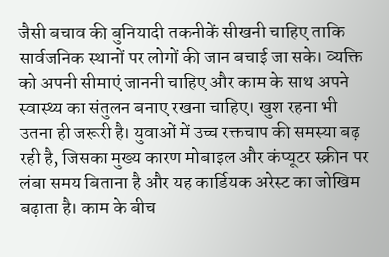जैसी बचाव की बुनियादी तकनीकें सीखनी चाहिए ताकि सार्वजनिक स्थानों पर लोगों की जान बचाई जा सके। व्यक्ति को अपनी सीमाएं जाननी चाहिए और काम के साथ अपने स्वास्थ्य का संतुलन बनाए रखना चाहिए। खुश रहना भी उतना ही जरूरी है। युवाओं में उच्च रक्तचाप की समस्या बढ़ रही है, जिसका मुख्य कारण मोबाइल और कंप्यूटर स्क्रीन पर लंबा समय बिताना है और यह कार्डियक अरेस्ट का जोखिम बढ़ाता है। काम के बीच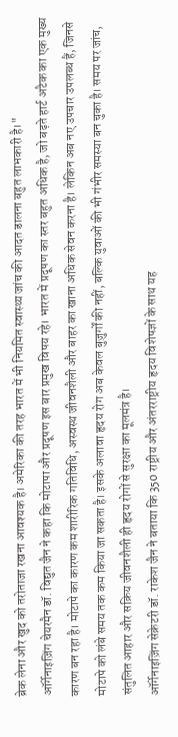ब्रेक लेना और खुद को तरोताजा रखना आवश्यक है। अमेरिका की तरह भारत में भी नियमित स्वास्थ्य जांच की आदत डालना बहुत लाभकारी है।"
ऑर्गेनाइज़िंग चेयरमैन डॉ. विद्युत जैन ने कहा कि मोटापा और प्रदूषण इस बार प्रमुख विषय रहे। भारत में प्रदूषण का स्तर बहुत अधिक है, जो बढ़ते हार्ट अटैक का एक मुख्य कारण बन रहा है। मोटापे का कारण कम शारीरिक गतिविधि, अस्वस्थ जीवनशैली और बाहर का खाना अधिक सेवन करना है। लेकिन अब नए उपचार उपलब्ध हैं, जिनसे मोटापे को लंबे समय तक कम किया जा सकता है। इसके अलावा हृदय रोग अब केवल बुज़ुर्गों की नहीं, बल्कि युवाओं की भी गंभीर समस्या बन चुका है। समय पर जांच, संतुलित आहार और सक्रिय जीवनशैली ही हृदय रोगों से सुरक्षा का मूलमंत्र है।
ऑर्गेनाइज़िंग सेक्रेटरी डॉ. राकेश जैन ने बताया कि 350 राष्ट्रीय और अंतरराष्ट्रीय हृदय विशेषज्ञों के साथ यह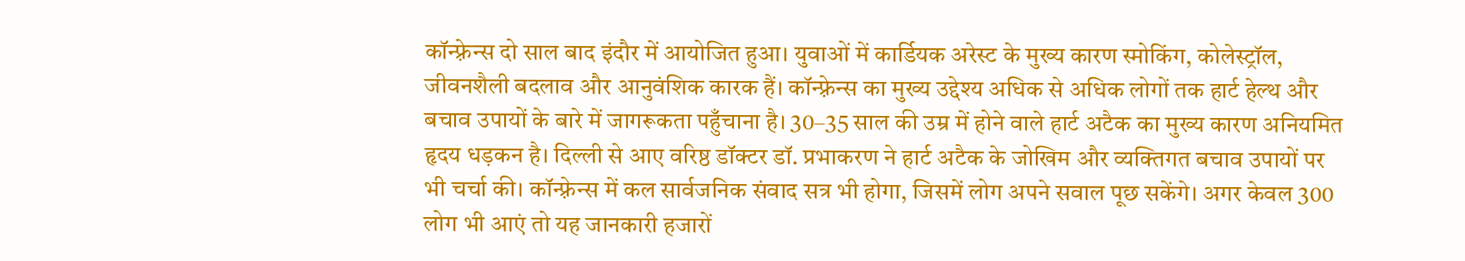कॉन्फ़्रेन्स दो साल बाद इंदौर में आयोजित हुआ। युवाओं में कार्डियक अरेस्ट के मुख्य कारण स्मोकिंग, कोलेस्ट्रॉल, जीवनशैली बदलाव और आनुवंशिक कारक हैं। कॉन्फ़्रेन्स का मुख्य उद्देश्य अधिक से अधिक लोगों तक हार्ट हेल्थ और बचाव उपायों के बारे में जागरूकता पहुँचाना है। 30–35 साल की उम्र में होने वाले हार्ट अटैक का मुख्य कारण अनियमित हृदय धड़कन है। दिल्ली से आए वरिष्ठ डॉक्टर डॉ. प्रभाकरण ने हार्ट अटैक के जोखिम और व्यक्तिगत बचाव उपायों पर भी चर्चा की। कॉन्फ़्रेन्स में कल सार्वजनिक संवाद सत्र भी होगा, जिसमें लोग अपने सवाल पूछ सकेंगे। अगर केवल 300 लोग भी आएं तो यह जानकारी हजारों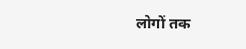लोगों तक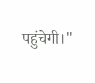पहुंचेगी।"